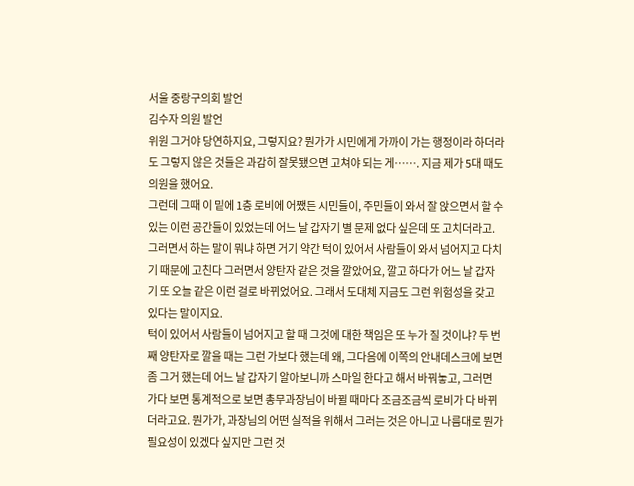서울 중랑구의회 발언
김수자 의원 발언
위원 그거야 당연하지요, 그렇지요? 뭔가가 시민에게 가까이 가는 행정이라 하더라도 그렇지 않은 것들은 과감히 잘못됐으면 고쳐야 되는 게……. 지금 제가 5대 때도 의원을 했어요.
그런데 그때 이 밑에 1층 로비에 어쨌든 시민들이, 주민들이 와서 잘 앉으면서 할 수 있는 이런 공간들이 있었는데 어느 날 갑자기 별 문제 없다 싶은데 또 고치더라고. 그러면서 하는 말이 뭐냐 하면 거기 약간 턱이 있어서 사람들이 와서 넘어지고 다치기 때문에 고친다 그러면서 양탄자 같은 것을 깔았어요, 깔고 하다가 어느 날 갑자기 또 오늘 같은 이런 걸로 바뀌었어요. 그래서 도대체 지금도 그런 위험성을 갖고 있다는 말이지요.
턱이 있어서 사람들이 넘어지고 할 때 그것에 대한 책임은 또 누가 질 것이냐? 두 번째 양탄자로 깔을 때는 그런 가보다 했는데 왜, 그다음에 이쪽의 안내데스크에 보면 좀 그거 했는데 어느 날 갑자기 알아보니까 스마일 한다고 해서 바꿔놓고, 그러면 가다 보면 통계적으로 보면 총무과장님이 바뀔 때마다 조금조금씩 로비가 다 바뀌더라고요. 뭔가가, 과장님의 어떤 실적을 위해서 그러는 것은 아니고 나름대로 뭔가 필요성이 있겠다 싶지만 그런 것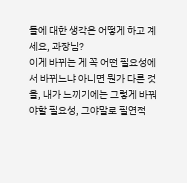들에 대한 생각은 어떻게 하고 계세요, 과장님?
이게 바뀌는 게 꼭 어떤 필요성에서 바뀌느냐 아니면 뭔가 다른 것을, 내가 느끼기에는 그렇게 바꿔야할 필요성, 그야말로 필연적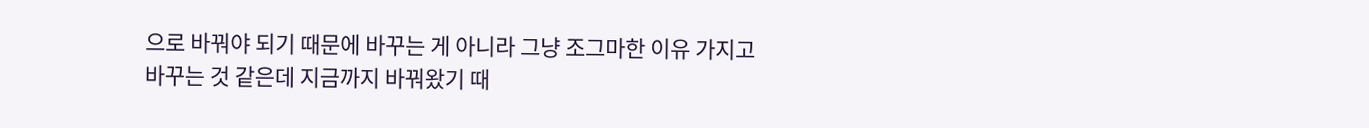으로 바꿔야 되기 때문에 바꾸는 게 아니라 그냥 조그마한 이유 가지고 바꾸는 것 같은데 지금까지 바꿔왔기 때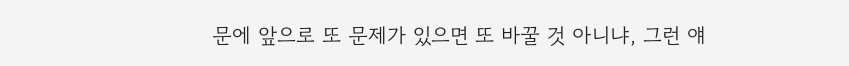문에 앞으로 또 문제가 있으면 또 바꿀 것 아니냐, 그런 얘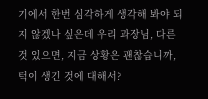기에서 한번 심각하게 생각해 봐야 되지 않겠나 싶은데 우리 과장님, 다른 것 있으면, 지금 상황은 괜찮습니까, 턱이 생긴 것에 대해서?